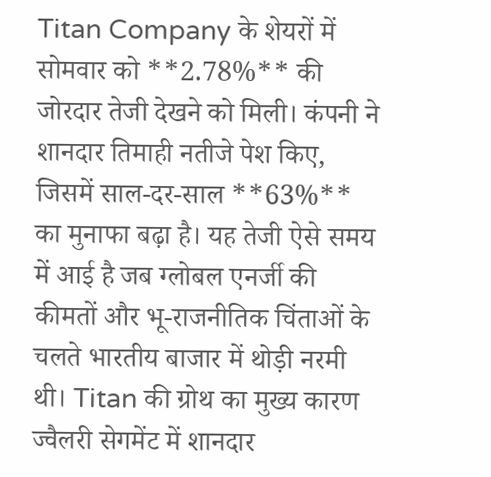Titan Company के शेयरों में सोमवार को **2.78%** की जोरदार तेजी देखने को मिली। कंपनी ने शानदार तिमाही नतीजे पेश किए, जिसमें साल-दर-साल **63%** का मुनाफा बढ़ा है। यह तेजी ऐसे समय में आई है जब ग्लोबल एनर्जी की कीमतों और भू-राजनीतिक चिंताओं के चलते भारतीय बाजार में थोड़ी नरमी थी। Titan की ग्रोथ का मुख्य कारण ज्वैलरी सेगमेंट में शानदार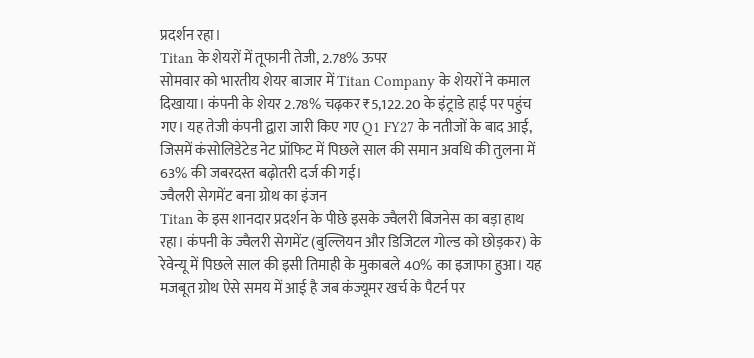प्रदर्शन रहा।
Titan के शेयरों में तूफानी तेजी, 2.78% ऊपर
सोमवार को भारतीय शेयर बाजार में Titan Company के शेयरों ने कमाल दिखाया। कंपनी के शेयर 2.78% चढ़कर ₹5,122.20 के इंट्राडे हाई पर पहुंच गए। यह तेजी कंपनी द्वारा जारी किए गए Q1 FY27 के नतीजों के बाद आई, जिसमें कंसोलिडेटेड नेट प्रॉफिट में पिछले साल की समान अवधि की तुलना में 63% की जबरदस्त बढ़ोतरी दर्ज की गई।
ज्वैलरी सेगमेंट बना ग्रोथ का इंजन
Titan के इस शानदार प्रदर्शन के पीछे इसके ज्वैलरी बिजनेस का बड़ा हाथ रहा। कंपनी के ज्वैलरी सेगमेंट (बुल्लियन और डिजिटल गोल्ड को छोड़कर) के रेवेन्यू में पिछले साल की इसी तिमाही के मुकाबले 40% का इजाफा हुआ। यह मजबूत ग्रोथ ऐसे समय में आई है जब कंज्यूमर खर्च के पैटर्न पर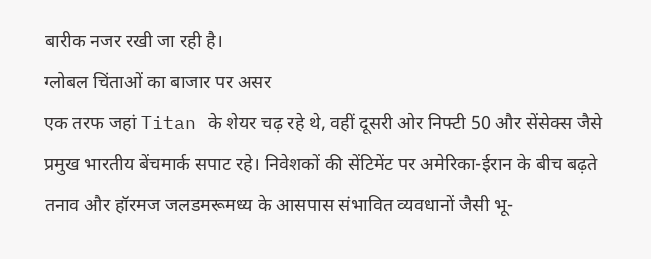बारीक नजर रखी जा रही है।
ग्लोबल चिंताओं का बाजार पर असर
एक तरफ जहां Titan के शेयर चढ़ रहे थे, वहीं दूसरी ओर निफ्टी 50 और सेंसेक्स जैसे प्रमुख भारतीय बेंचमार्क सपाट रहे। निवेशकों की सेंटिमेंट पर अमेरिका-ईरान के बीच बढ़ते तनाव और हॉरमज जलडमरूमध्य के आसपास संभावित व्यवधानों जैसी भू-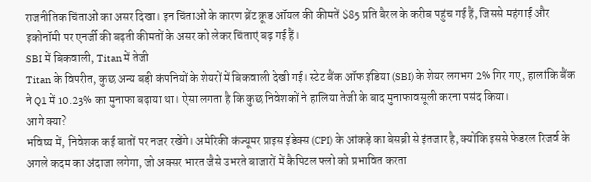राजनीतिक चिंताओं का असर दिखा। इन चिंताओं के कारण ब्रेंट क्रूड ऑयल की कीमतें $85 प्रति बैरल के करीब पहुंच गई हैं, जिससे महंगाई और इकोनॉमी पर एनर्जी की बढ़ती कीमतों के असर को लेकर चिंताएं बढ़ गई हैं।
SBI में बिकवाली, Titan में तेजी
Titan के विपरीत, कुछ अन्य बड़ी कंपनियों के शेयरों में बिकवाली देखी गई। स्टेट बैंक ऑफ इंडिया (SBI) के शेयर लगभग 2% गिर गए, हालांकि बैंक ने Q1 में 10.23% का मुनाफा बढ़ाया था। ऐसा लगता है कि कुछ निवेशकों ने हालिया तेजी के बाद मुनाफावसूली करना पसंद किया।
आगे क्या?
भविष्य में, निवेशक कई बातों पर नजर रखेंगे। अमेरिकी कंज्यूमर प्राइस इंडेक्स (CPI) के आंकड़े का बेसब्री से इंतजार है, क्योंकि इससे फेडरल रिजर्व के अगले कदम का अंदाजा लगेगा, जो अक्सर भारत जैसे उभरते बाजारों में कैपिटल फ्लो को प्रभावित करता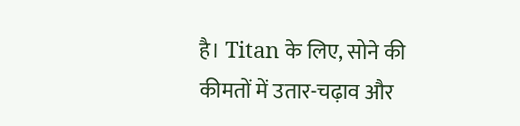है। Titan के लिए, सोने की कीमतों में उतार-चढ़ाव और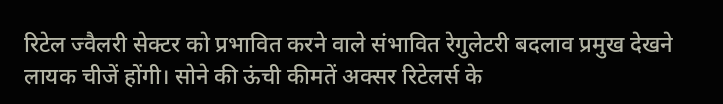रिटेल ज्वैलरी सेक्टर को प्रभावित करने वाले संभावित रेगुलेटरी बदलाव प्रमुख देखने लायक चीजें होंगी। सोने की ऊंची कीमतें अक्सर रिटेलर्स के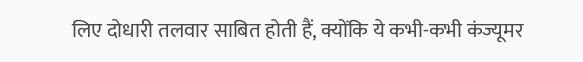लिए दोधारी तलवार साबित होती हैं, क्योंकि ये कभी-कभी कंज्यूमर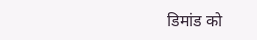डिमांड को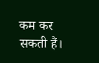कम कर सकती हैं।